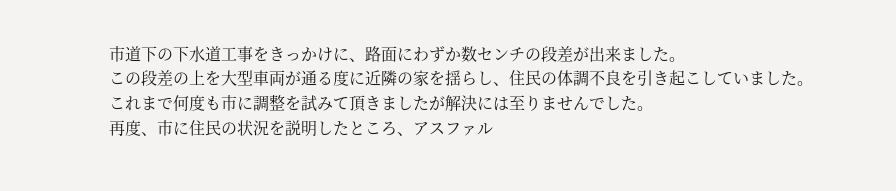市道下の下水道工事をきっかけに、路面にわずか数センチの段差が出来ました。
この段差の上を大型車両が通る度に近隣の家を揺らし、住民の体調不良を引き起こしていました。
これまで何度も市に調整を試みて頂きましたが解決には至りませんでした。
再度、市に住民の状況を説明したところ、アスファル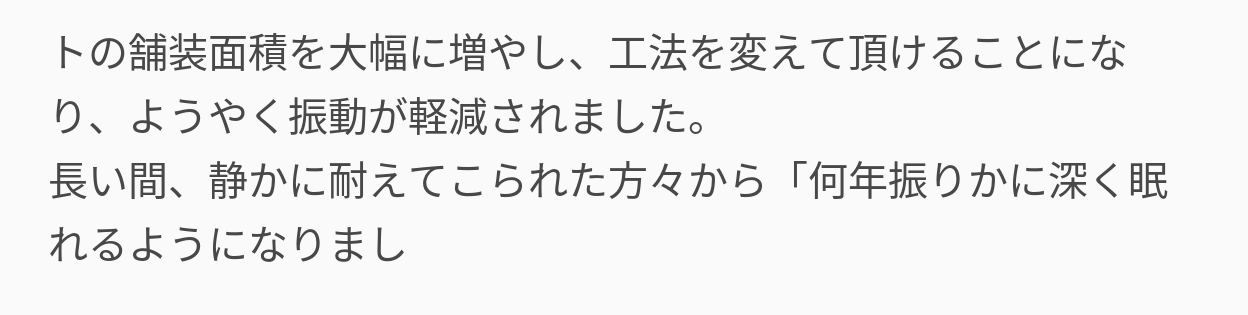トの舗装面積を大幅に増やし、工法を変えて頂けることになり、ようやく振動が軽減されました。
長い間、静かに耐えてこられた方々から「何年振りかに深く眠れるようになりまし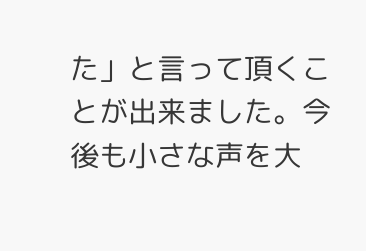た」と言って頂くことが出来ました。今後も小さな声を大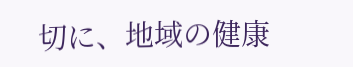切に、地域の健康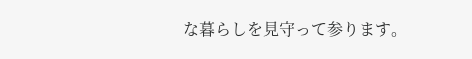な暮らしを見守って参ります。